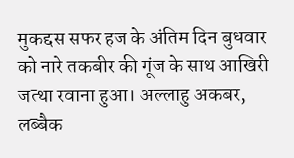मुकद्दस सफर हज के अंतिम दिन बुधवार को नारे तकबीर की गूंज के साथ आखिरी जत्था रवाना हुआ। अल्लाहु अकबर, लब्बैक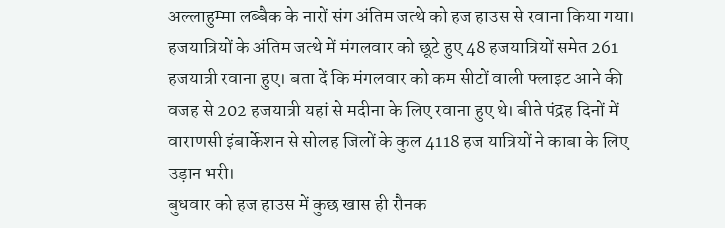अल्लाहुम्मा लब्बैक के नारों संग अंतिम जत्थे को हज हाउस से रवाना किया गया।
हजयात्रियों के अंतिम जत्थे में मंगलवार को छूटे हुए 48 हजयात्रियों समेत 261 हजयात्री रवाना हुए। बता दें कि मंगलवार को कम सीटों वाली फ्लाइट आने की वजह से 202 हजयात्री यहां से मदीना के लिए रवाना हुए थे। बीते पंद्रह दिनों में वाराणसी इंबार्केशन से सोलह जिलों के कुल 4118 हज यात्रियों ने काबा के लिए उड़ान भरी।
बुधवार को हज हाउस में कुछ खास ही रौनक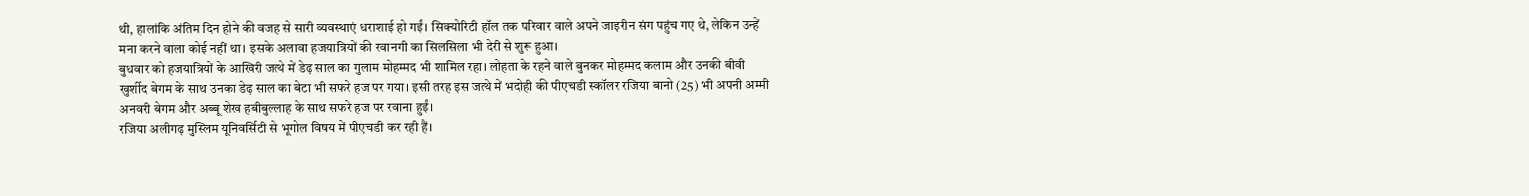थी, हालांकि अंतिम दिन होने की वजह से सारी व्यवस्थाएं धराशाई हो गईं। सिक्योरिटी हॉल तक परिवार वाले अपने जाइरीन संग पहुंच गए थे, लेकिन उन्हें मना करने वाला कोई नहीं था। इसके अलावा हजयात्रियों की रवानगी का सिलसिला भी देरी से शुरू हुआ।
बुधवार को हजयात्रियों के आखिरी जत्थे में डेढ़ साल का गुलाम मोहम्मद भी शामिल रहा। लोहता के रहने वाले बुनकर मोहम्मद कलाम और उनकी बीवी खुर्शीद बेगम के साथ उनका डेढ़ साल का बेटा भी सफरे हज पर गया। इसी तरह इस जत्थे में भदोही की पीएचडी स्कॉलर रजिया बानो (25) भी अपनी अम्मी अनवरी बेगम और अब्बू शेख हबीबुल्लाह के साथ सफरे हज पर रवाना हुईं।
रजिया अलीगढ़ मुस्लिम यूनिवर्सिटी से भूगोल विषय में पीएचडी कर रही हैं।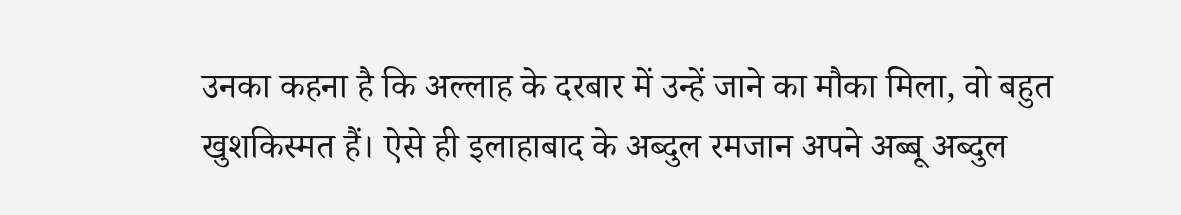उनका कहना है कि अल्लाह के दरबार में उन्हें जाने का मौका मिला, वो बहुत खुशकिस्मत हैं। ऐसे ही इलाहाबाद के अब्दुल रमजान अपने अब्बू अब्दुल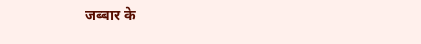जब्बार के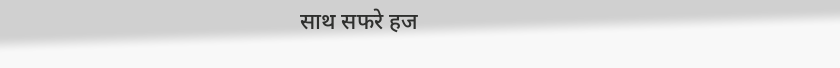साथ सफरे हज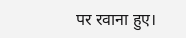पर रवाना हुए।